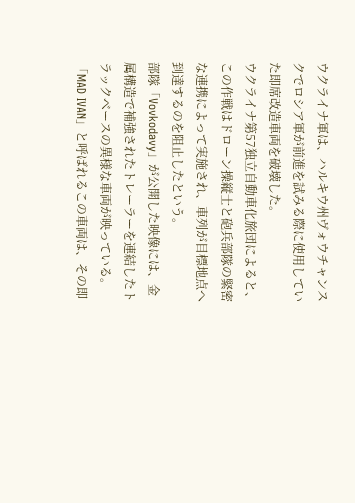ウクライナ軍は、ハルキウ州ヴォウチャンスクでロシア軍が前進を試みる際に使用していた即席改造車両を破壊した。
ウクライナ第57独立自動車化旅団によると、この作戦はドローン操縦士と砲兵部隊の緊密な連携によって実施され、車列が目標地点へ到達するのを阻止したという。
部隊「Vovkodavy」が公開した映像には、金属構造で補強されたトレーラーを連結したトラックベースの異様な車両が映っている。「MAD IVAN」と呼ばれるこの車両は、その即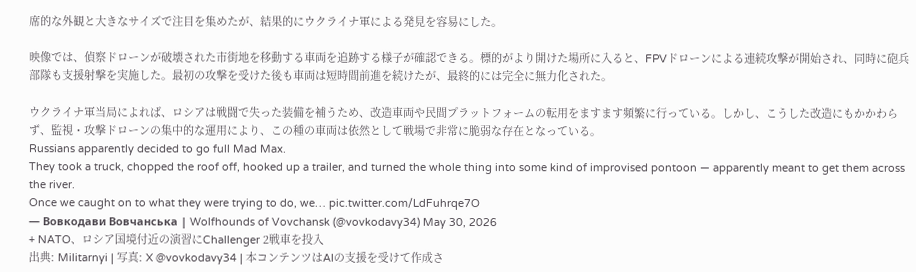席的な外観と大きなサイズで注目を集めたが、結果的にウクライナ軍による発見を容易にした。

映像では、偵察ドローンが破壊された市街地を移動する車両を追跡する様子が確認できる。標的がより開けた場所に入ると、FPVドローンによる連続攻撃が開始され、同時に砲兵部隊も支援射撃を実施した。最初の攻撃を受けた後も車両は短時間前進を続けたが、最終的には完全に無力化された。

ウクライナ軍当局によれば、ロシアは戦闘で失った装備を補うため、改造車両や民間プラットフォームの転用をますます頻繁に行っている。しかし、こうした改造にもかかわらず、監視・攻撃ドローンの集中的な運用により、この種の車両は依然として戦場で非常に脆弱な存在となっている。
Russians apparently decided to go full Mad Max.
They took a truck, chopped the roof off, hooked up a trailer, and turned the whole thing into some kind of improvised pontoon — apparently meant to get them across the river.
Once we caught on to what they were trying to do, we… pic.twitter.com/LdFuhrqe7O
— Вовкодави Вовчанська | Wolfhounds of Vovchansk (@vovkodavy34) May 30, 2026
+ NATO、ロシア国境付近の演習にChallenger 2戦車を投入
出典: Militarnyi | 写真: X @vovkodavy34 | 本コンテンツはAIの支援を受けて作成さ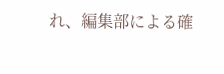れ、編集部による確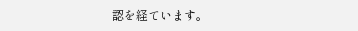認を経ています。